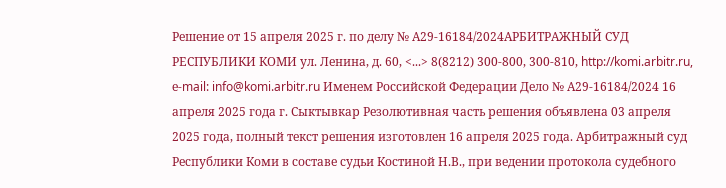Решение от 15 апреля 2025 г. по делу № А29-16184/2024АРБИТРАЖНЫЙ СУД РЕСПУБЛИКИ КОМИ ул. Ленина, д. 60, <...> 8(8212) 300-800, 300-810, http://komi.arbitr.ru, е-mail: info@komi.arbitr.ru Именем Российской Федерации Дело № А29-16184/2024 16 апреля 2025 года г. Сыктывкар Резолютивная часть решения объявлена 03 апреля 2025 года, полный текст решения изготовлен 16 апреля 2025 года. Арбитражный суд Республики Коми в составе судьи Костиной Н.В., при ведении протокола судебного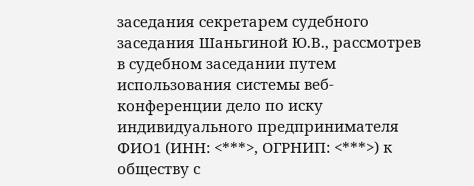заседания секретарем судебного заседания Шаньгиной Ю.В., рассмотрев в судебном заседании путем использования системы веб-конференции дело по иску индивидуального предпринимателя ФИО1 (ИНН: <***>, ОГРНИП: <***>) к обществу с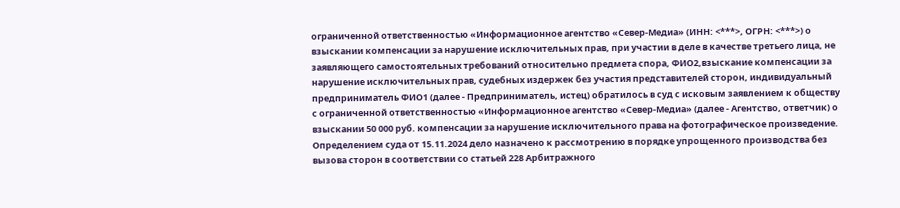ограниченной ответственностью «Информационное агентство «Север-Медиа» (ИНН: <***>, ОГРН: <***>) о взыскании компенсации за нарушение исключительных прав, при участии в деле в качестве третьего лица, не заявляющего самостоятельных требований относительно предмета спора, ФИО2,взыскание компенсации за нарушение исключительных прав, судебных издержек без участия представителей сторон, индивидуальный предприниматель ФИО1 (далее - Предприниматель, истец) обратилось в суд с исковым заявлением к обществу с ограниченной ответственностью «Информационное агентство «Север-Медиа» (далее - Агентство, ответчик) о взыскании 50 000 руб. компенсации за нарушение исключительного права на фотографическое произведение. Определением суда от 15.11.2024 дело назначено к рассмотрению в порядке упрощенного производства без вызова сторон в соответствии со статьей 228 Арбитражного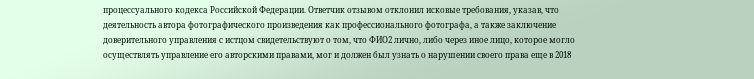процессуального кодекса Российской Федерации. Ответчик отзывом отклонил исковые требования, указав, что деятельность автора фотографического произведения как профессионального фотографа, а также заключение доверительного управления с истцом свидетельствуют о том, что ФИО2 лично, либо через иное лицо, которое могло осуществлять управление его авторскими правами, мог и должен был узнать о нарушении своего права еще в 2018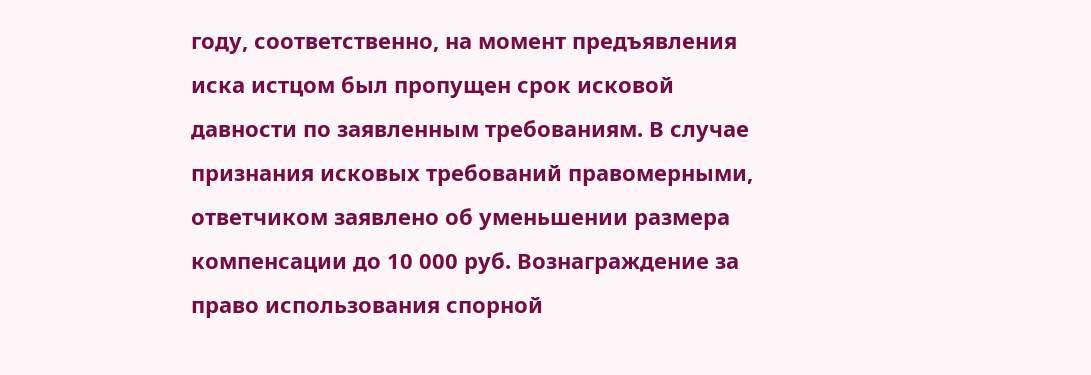году, соответственно, на момент предъявления иска истцом был пропущен срок исковой давности по заявленным требованиям. В случае признания исковых требований правомерными, ответчиком заявлено об уменьшении размера компенсации до 10 000 руб. Вознаграждение за право использования спорной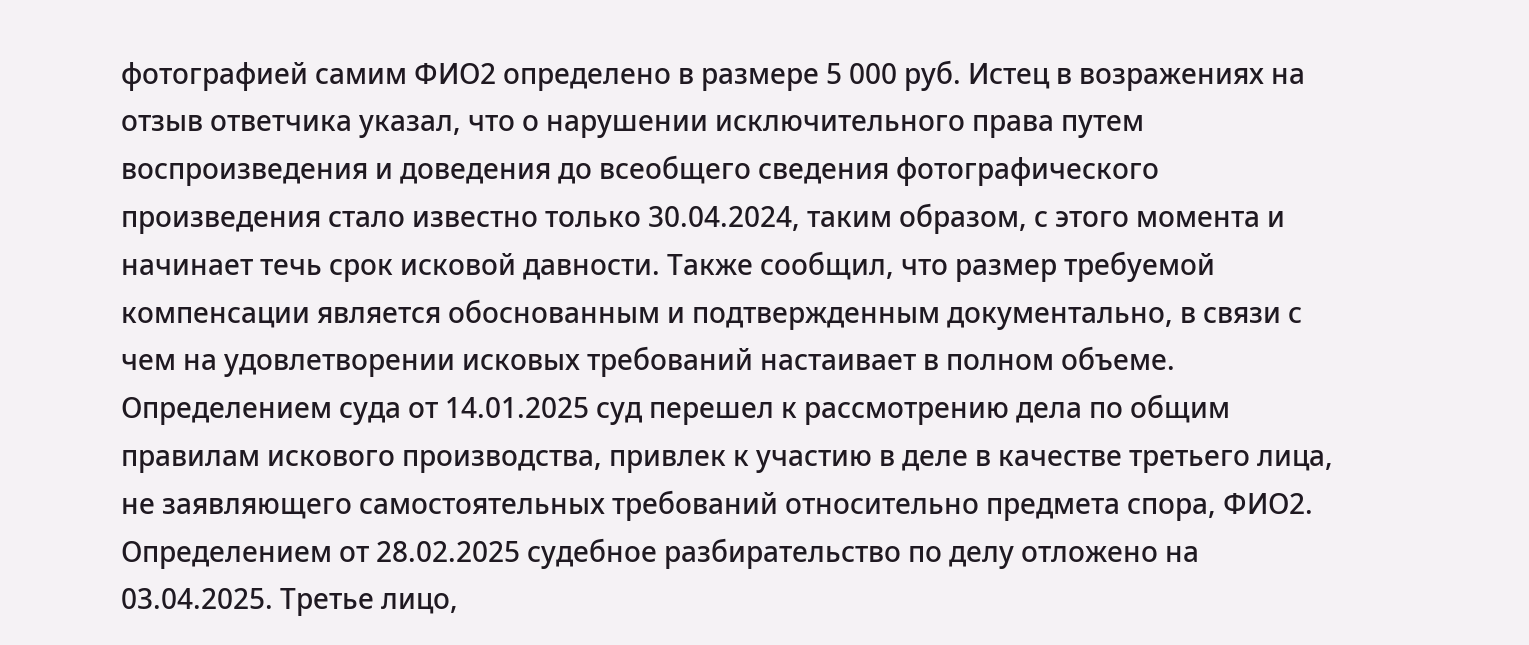фотографией самим ФИО2 определено в размере 5 000 руб. Истец в возражениях на отзыв ответчика указал, что о нарушении исключительного права путем воспроизведения и доведения до всеобщего сведения фотографического произведения стало известно только 30.04.2024, таким образом, с этого момента и начинает течь срок исковой давности. Также сообщил, что размер требуемой компенсации является обоснованным и подтвержденным документально, в связи с чем на удовлетворении исковых требований настаивает в полном объеме. Определением суда от 14.01.2025 суд перешел к рассмотрению дела по общим правилам искового производства, привлек к участию в деле в качестве третьего лица, не заявляющего самостоятельных требований относительно предмета спора, ФИО2. Определением от 28.02.2025 судебное разбирательство по делу отложено на 03.04.2025. Третье лицо,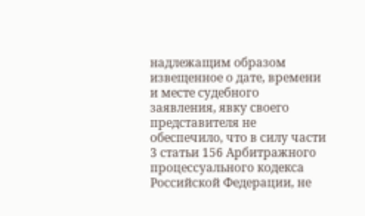надлежащим образом извещенное о дате, времени и месте судебного заявления, явку своего представителя не обеспечило, что в силу части 3 статьи 156 Арбитражного процессуального кодекса Российской Федерации, не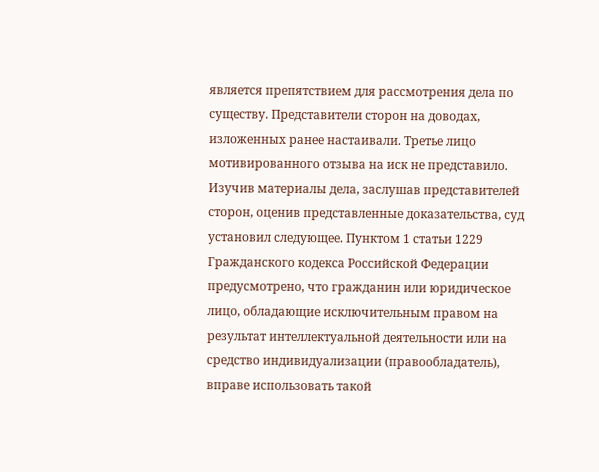является препятствием для рассмотрения дела по существу. Представители сторон на доводах, изложенных ранее настаивали. Третье лицо мотивированного отзыва на иск не представило. Изучив материалы дела, заслушав представителей сторон, оценив представленные доказательства, суд установил следующее. Пунктом 1 статьи 1229 Гражданского кодекса Российской Федерации предусмотрено, что гражданин или юридическое лицо, обладающие исключительным правом на результат интеллектуальной деятельности или на средство индивидуализации (правообладатель), вправе использовать такой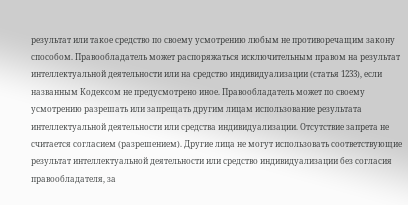результат или такое средство по своему усмотрению любым не противоречащим закону способом. Правообладатель может распоряжаться исключительным правом на результат интеллектуальной деятельности или на средство индивидуализации (статья 1233), если названным Кодексом не предусмотрено иное. Правообладатель может по своему усмотрению разрешать или запрещать другим лицам использование результата интеллектуальной деятельности или средства индивидуализации. Отсутствие запрета не считается согласием (разрешением). Другие лица не могут использовать соответствующие результат интеллектуальной деятельности или средство индивидуализации без согласия правообладателя, за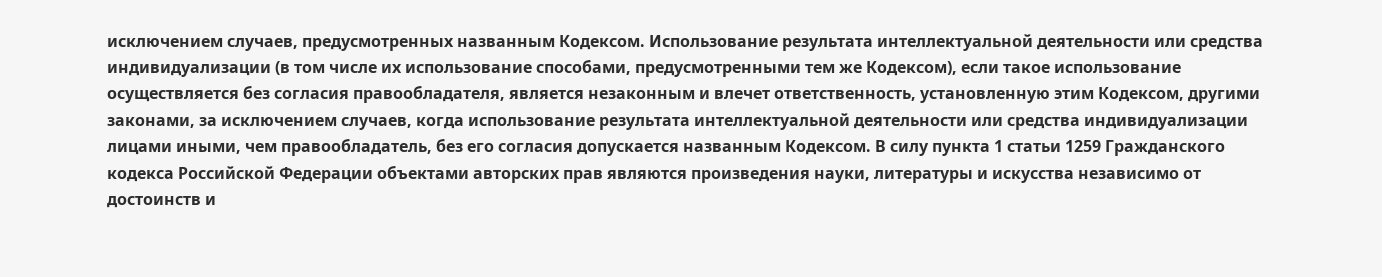исключением случаев, предусмотренных названным Кодексом. Использование результата интеллектуальной деятельности или средства индивидуализации (в том числе их использование способами, предусмотренными тем же Кодексом), если такое использование осуществляется без согласия правообладателя, является незаконным и влечет ответственность, установленную этим Кодексом, другими законами, за исключением случаев, когда использование результата интеллектуальной деятельности или средства индивидуализации лицами иными, чем правообладатель, без его согласия допускается названным Кодексом. В силу пункта 1 статьи 1259 Гражданского кодекса Российской Федерации объектами авторских прав являются произведения науки, литературы и искусства независимо от достоинств и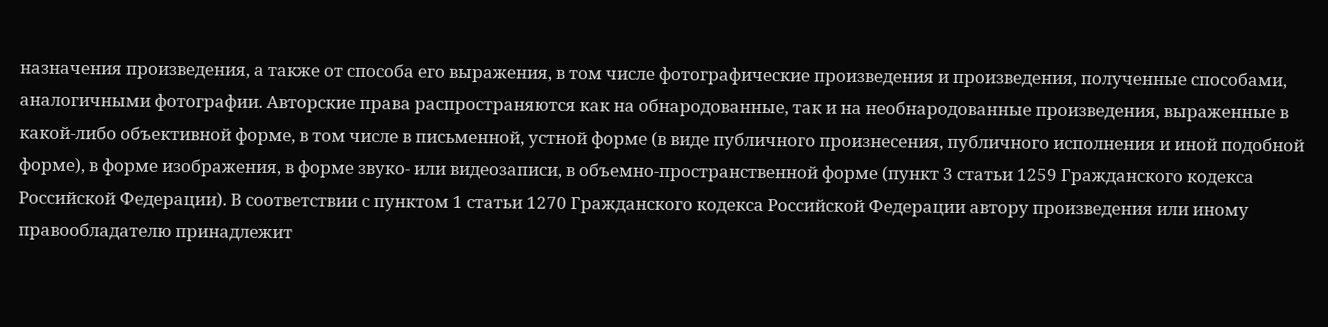назначения произведения, а также от способа его выражения, в том числе фотографические произведения и произведения, полученные способами, аналогичными фотографии. Авторские права распространяются как на обнародованные, так и на необнародованные произведения, выраженные в какой-либо объективной форме, в том числе в письменной, устной форме (в виде публичного произнесения, публичного исполнения и иной подобной форме), в форме изображения, в форме звуко- или видеозаписи, в объемно-пространственной форме (пункт 3 статьи 1259 Гражданского кодекса Российской Федерации). В соответствии с пунктом 1 статьи 1270 Гражданского кодекса Российской Федерации автору произведения или иному правообладателю принадлежит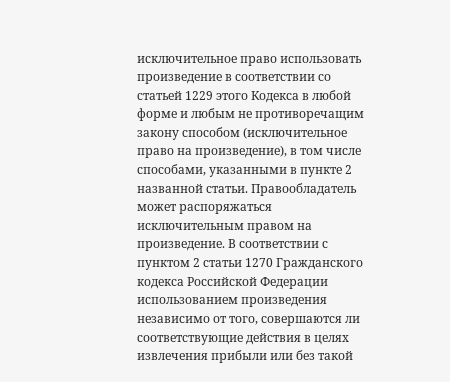исключительное право использовать произведение в соответствии со статьей 1229 этого Кодекса в любой форме и любым не противоречащим закону способом (исключительное право на произведение), в том числе способами, указанными в пункте 2 названной статьи. Правообладатель может распоряжаться исключительным правом на произведение. В соответствии с пунктом 2 статьи 1270 Гражданского кодекса Российской Федерации использованием произведения независимо от того, совершаются ли соответствующие действия в целях извлечения прибыли или без такой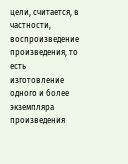цели, считается, в частности, воспроизведение произведения, то есть изготовление одного и более экземпляра произведения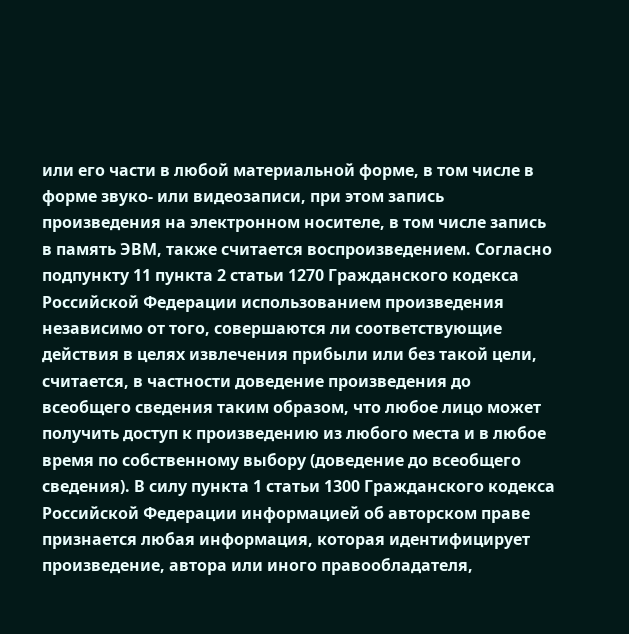или его части в любой материальной форме, в том числе в форме звуко- или видеозаписи, при этом запись произведения на электронном носителе, в том числе запись в память ЭВМ, также считается воспроизведением. Согласно подпункту 11 пункта 2 статьи 1270 Гражданского кодекса Российской Федерации использованием произведения независимо от того, совершаются ли соответствующие действия в целях извлечения прибыли или без такой цели, считается, в частности доведение произведения до всеобщего сведения таким образом, что любое лицо может получить доступ к произведению из любого места и в любое время по собственному выбору (доведение до всеобщего сведения). В силу пункта 1 статьи 1300 Гражданского кодекса Российской Федерации информацией об авторском праве признается любая информация, которая идентифицирует произведение, автора или иного правообладателя,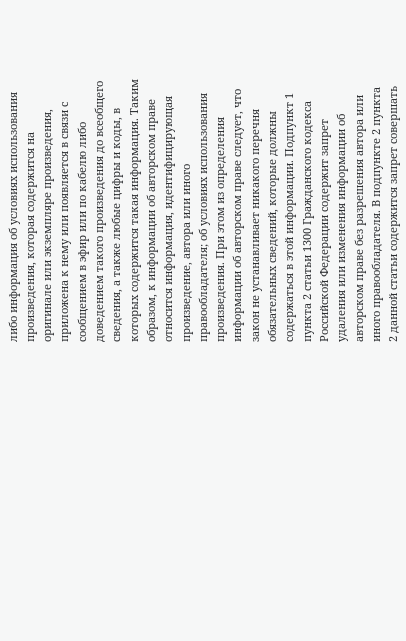либо информация об условиях использования произведения, которая содержится на оригинале или экземпляре произведения, приложена к нему или появляется в связи с сообщением в эфир или по кабелю либо доведением такого произведения до всеобщего сведения, а также любые цифры и коды, в которых содержится такая информация. Таким образом, к информации об авторском праве относится информация, идентифицирующая произведение, автора или иного правообладателя; об условиях использования произведения. При этом из определения информации об авторском праве следует, что закон не устанавливает никакого перечня обязательных сведений, которые должны содержаться в этой информации. Подпункт 1 пункта 2 статьи 1300 Гражданского кодекса Российской Федерации содержит запрет удаления или изменения информации об авторском праве без разрешения автора или иного правообладателя. В подпункте 2 пункта 2 данной статьи содержится запрет совершать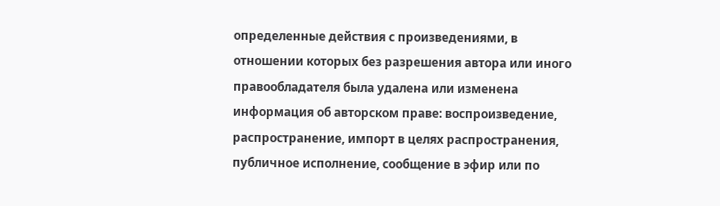определенные действия с произведениями, в отношении которых без разрешения автора или иного правообладателя была удалена или изменена информация об авторском праве: воспроизведение, распространение, импорт в целях распространения, публичное исполнение, сообщение в эфир или по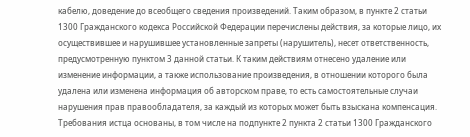кабелю, доведение до всеобщего сведения произведений. Таким образом, в пункте 2 статьи 1300 Гражданского кодекса Российской Федерации перечислены действия, за которые лицо, их осуществившее и нарушившее установленные запреты (нарушитель), несет ответственность, предусмотренную пунктом 3 данной статьи. К таким действиям отнесено удаление или изменение информации, а также использование произведения, в отношении которого была удалена или изменена информация об авторском праве, то есть самостоятельные случаи нарушения прав правообладателя, за каждый из которых может быть взыскана компенсация. Требования истца основаны, в том числе на подпункте 2 пункта 2 статьи 1300 Гражданского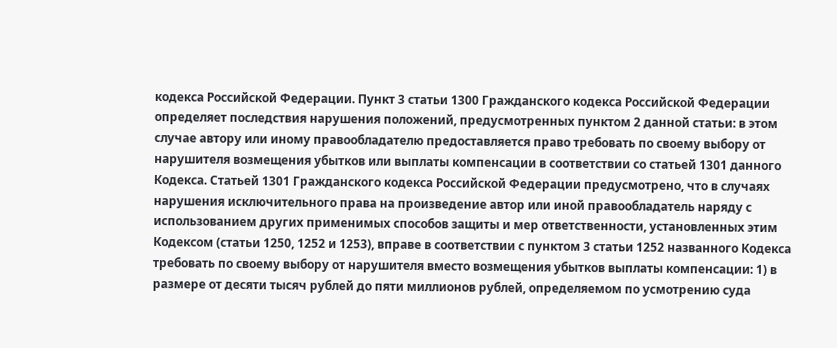кодекса Российской Федерации. Пункт 3 статьи 1300 Гражданского кодекса Российской Федерации определяет последствия нарушения положений, предусмотренных пунктом 2 данной статьи: в этом случае автору или иному правообладателю предоставляется право требовать по своему выбору от нарушителя возмещения убытков или выплаты компенсации в соответствии со статьей 1301 данного Кодекса. Статьей 1301 Гражданского кодекса Российской Федерации предусмотрено, что в случаях нарушения исключительного права на произведение автор или иной правообладатель наряду с использованием других применимых способов защиты и мер ответственности, установленных этим Кодексом (статьи 1250, 1252 и 1253), вправе в соответствии с пунктом 3 статьи 1252 названного Кодекса требовать по своему выбору от нарушителя вместо возмещения убытков выплаты компенсации: 1) в размере от десяти тысяч рублей до пяти миллионов рублей, определяемом по усмотрению суда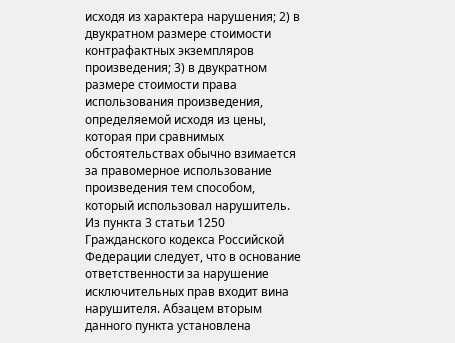исходя из характера нарушения; 2) в двукратном размере стоимости контрафактных экземпляров произведения; 3) в двукратном размере стоимости права использования произведения, определяемой исходя из цены, которая при сравнимых обстоятельствах обычно взимается за правомерное использование произведения тем способом, который использовал нарушитель. Из пункта 3 статьи 1250 Гражданского кодекса Российской Федерации следует, что в основание ответственности за нарушение исключительных прав входит вина нарушителя. Абзацем вторым данного пункта установлена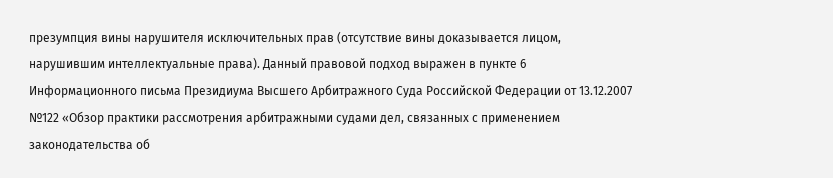презумпция вины нарушителя исключительных прав (отсутствие вины доказывается лицом, нарушившим интеллектуальные права). Данный правовой подход выражен в пункте 6 Информационного письма Президиума Высшего Арбитражного Суда Российской Федерации от 13.12.2007 №122 «Обзор практики рассмотрения арбитражными судами дел, связанных с применением законодательства об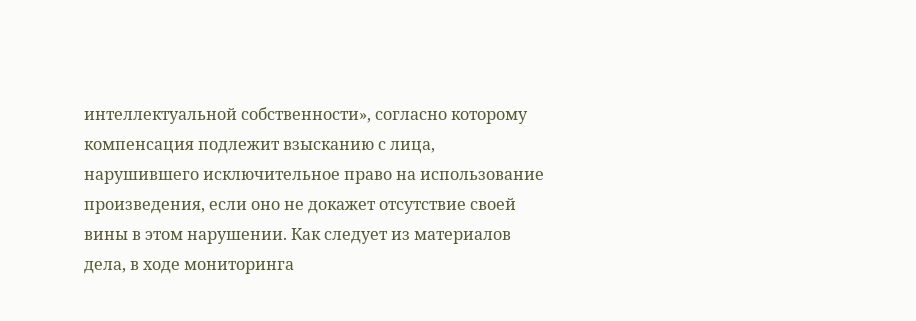интеллектуальной собственности», согласно которому компенсация подлежит взысканию с лица, нарушившего исключительное право на использование произведения, если оно не докажет отсутствие своей вины в этом нарушении. Как следует из материалов дела, в ходе мониторинга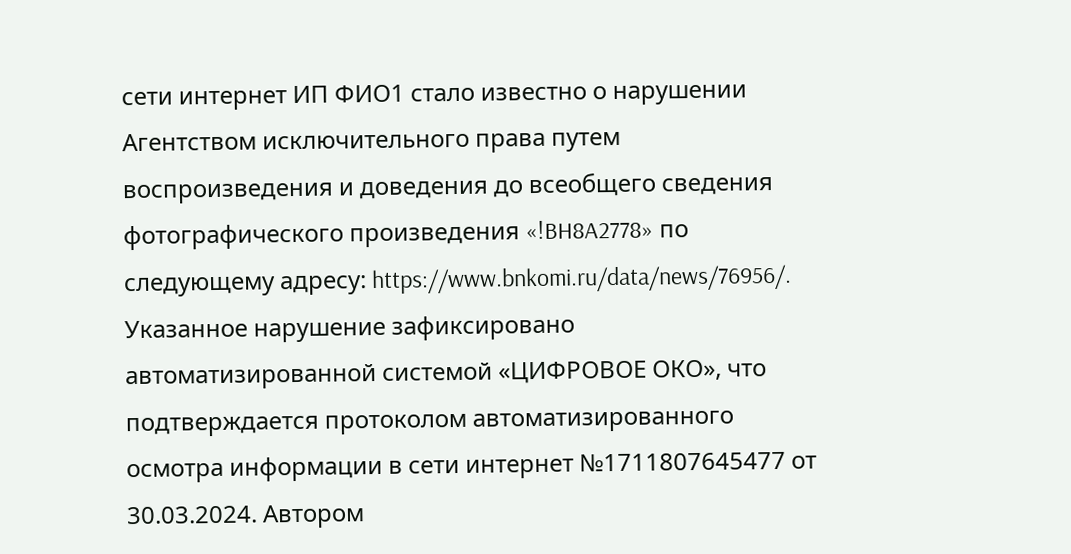сети интернет ИП ФИО1 стало известно о нарушении Агентством исключительного права путем воспроизведения и доведения до всеобщего сведения фотографического произведения «!BH8A2778» по следующему адресу: https://www.bnkomi.ru/data/news/76956/. Указанное нарушение зафиксировано автоматизированной системой «ЦИФРОВОЕ ОКО», что подтверждается протоколом автоматизированного осмотра информации в сети интернет №1711807645477 от 30.03.2024. Автором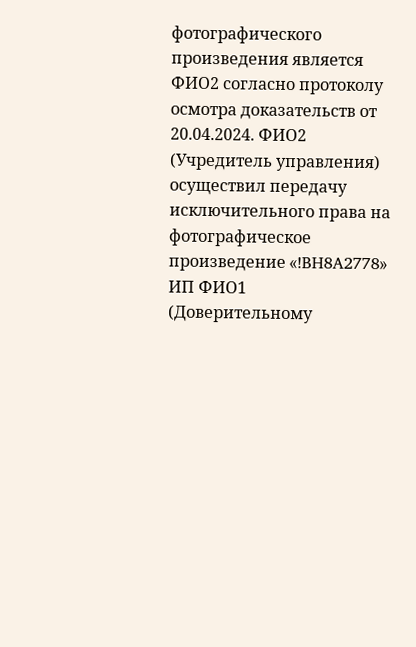фотографического произведения является ФИО2 согласно протоколу осмотра доказательств от 20.04.2024. ФИО2 (Учредитель управления) осуществил передачу исключительного права на фотографическое произведение «!BH8A2778» ИП ФИО1 (Доверительному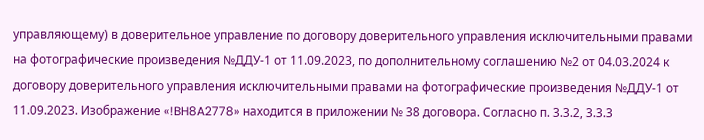управляющему) в доверительное управление по договору доверительного управления исключительными правами на фотографические произведения №ДДУ-1 от 11.09.2023, по дополнительному соглашению №2 от 04.03.2024 к договору доверительного управления исключительными правами на фотографические произведения №ДДУ-1 от 11.09.2023. Изображение «!BH8A2778» находится в приложении № 38 договора. Согласно п. 3.3.2, 3.3.3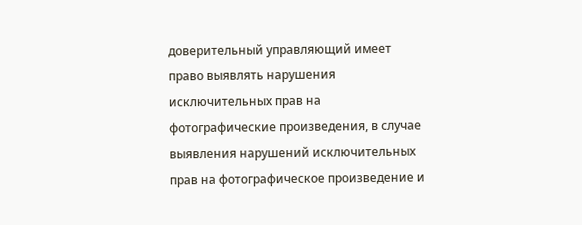доверительный управляющий имеет право выявлять нарушения исключительных прав на фотографические произведения, в случае выявления нарушений исключительных прав на фотографическое произведение и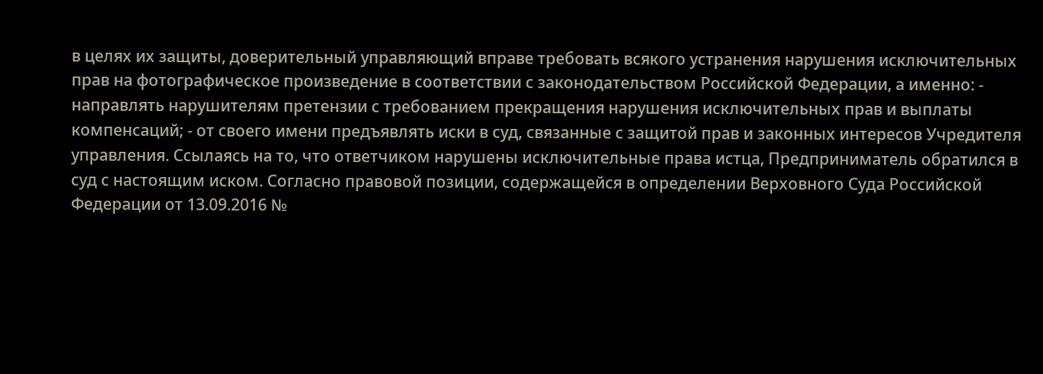в целях их защиты, доверительный управляющий вправе требовать всякого устранения нарушения исключительных прав на фотографическое произведение в соответствии с законодательством Российской Федерации, а именно: - направлять нарушителям претензии с требованием прекращения нарушения исключительных прав и выплаты компенсаций; - от своего имени предъявлять иски в суд, связанные с защитой прав и законных интересов Учредителя управления. Ссылаясь на то, что ответчиком нарушены исключительные права истца, Предприниматель обратился в суд с настоящим иском. Согласно правовой позиции, содержащейся в определении Верховного Суда Российской Федерации от 13.09.2016 №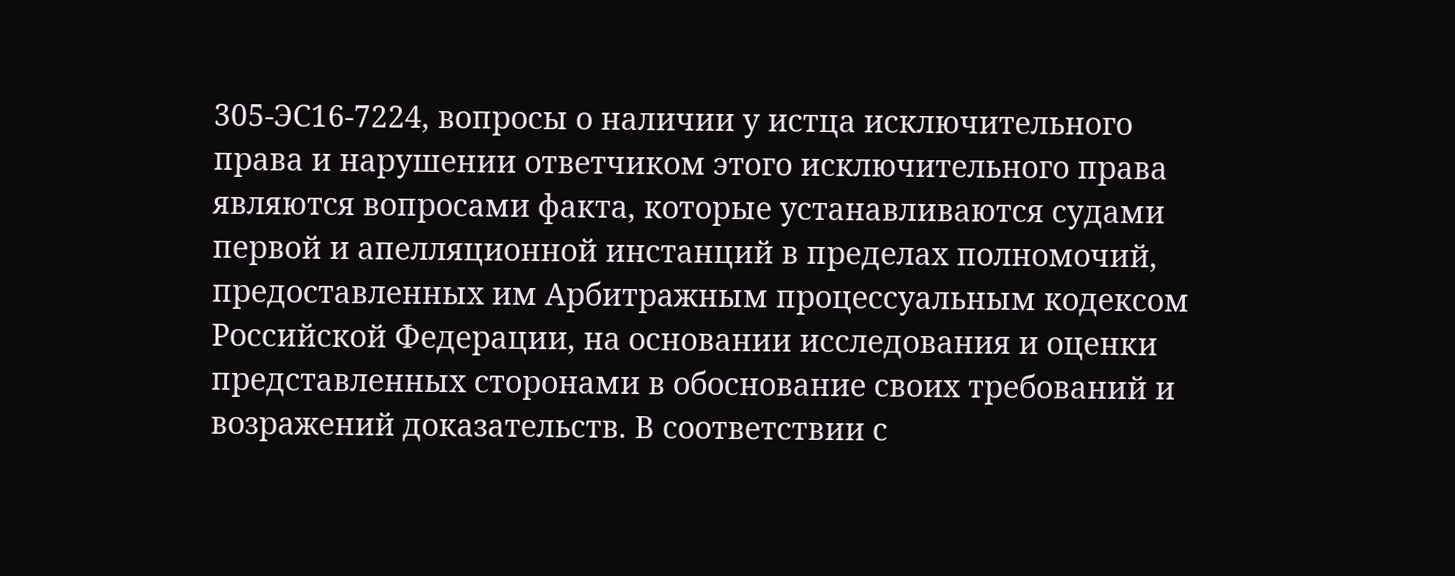305-ЭС16-7224, вопросы о наличии у истца исключительного права и нарушении ответчиком этого исключительного права являются вопросами факта, которые устанавливаются судами первой и апелляционной инстанций в пределах полномочий, предоставленных им Арбитражным процессуальным кодексом Российской Федерации, на основании исследования и оценки представленных сторонами в обоснование своих требований и возражений доказательств. В соответствии с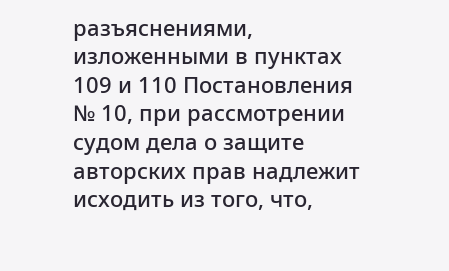разъяснениями, изложенными в пунктах 109 и 110 Постановления № 10, при рассмотрении судом дела о защите авторских прав надлежит исходить из того, что,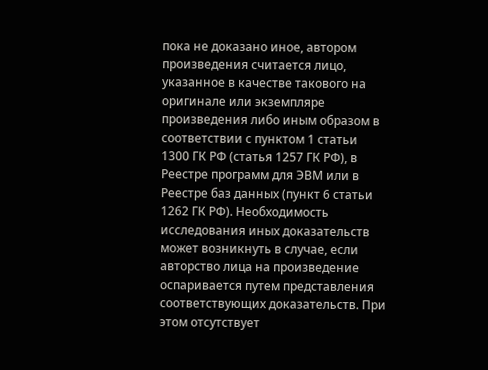пока не доказано иное, автором произведения считается лицо, указанное в качестве такового на оригинале или экземпляре произведения либо иным образом в соответствии с пунктом 1 статьи 1300 ГК РФ (статья 1257 ГК РФ), в Реестре программ для ЭВМ или в Реестре баз данных (пункт 6 статьи 1262 ГК РФ). Необходимость исследования иных доказательств может возникнуть в случае, если авторство лица на произведение оспаривается путем представления соответствующих доказательств. При этом отсутствует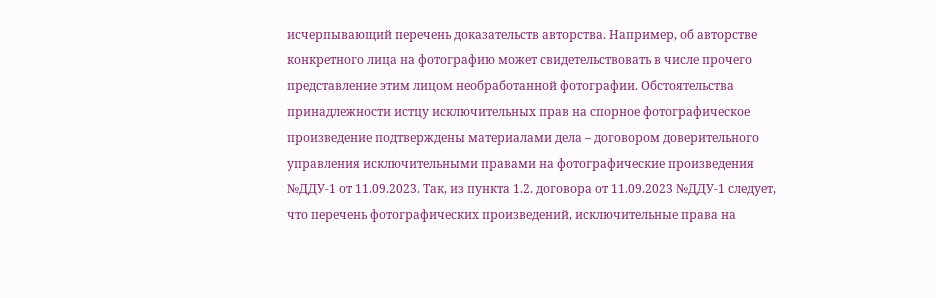исчерпывающий перечень доказательств авторства. Например, об авторстве конкретного лица на фотографию может свидетельствовать в числе прочего представление этим лицом необработанной фотографии. Обстоятельства принадлежности истцу исключительных прав на спорное фотографическое произведение подтверждены материалами дела – договором доверительного управления исключительными правами на фотографические произведения №ДДУ-1 от 11.09.2023. Так, из пункта 1.2. договора от 11.09.2023 №ДДУ-1 следует, что перечень фотографических произведений, исключительные права на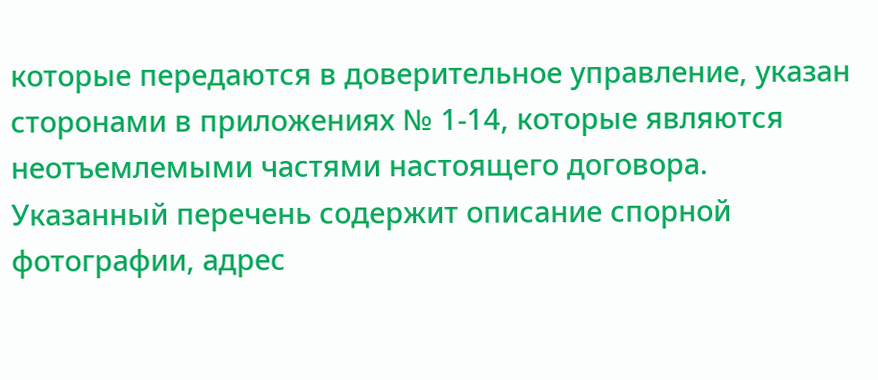которые передаются в доверительное управление, указан сторонами в приложениях № 1-14, которые являются неотъемлемыми частями настоящего договора. Указанный перечень содержит описание спорной фотографии, адрес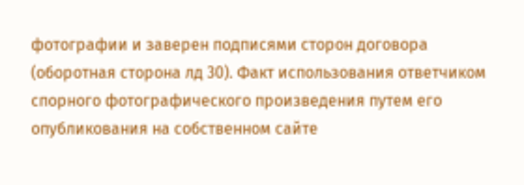фотографии и заверен подписями сторон договора (оборотная сторона лд 30). Факт использования ответчиком спорного фотографического произведения путем его опубликования на собственном сайте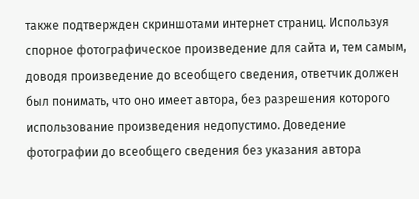также подтвержден скриншотами интернет страниц. Используя спорное фотографическое произведение для сайта и, тем самым, доводя произведение до всеобщего сведения, ответчик должен был понимать, что оно имеет автора, без разрешения которого использование произведения недопустимо. Доведение фотографии до всеобщего сведения без указания автора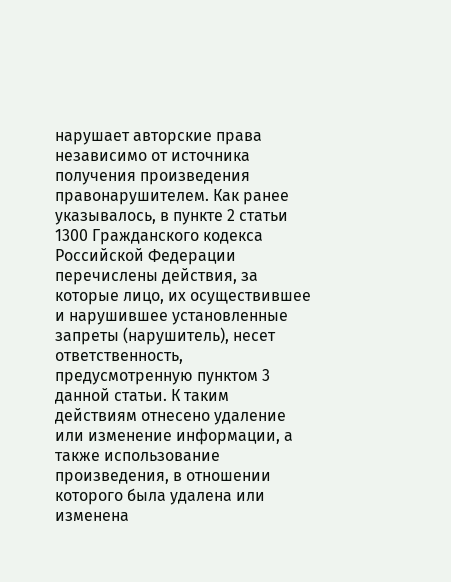нарушает авторские права независимо от источника получения произведения правонарушителем. Как ранее указывалось, в пункте 2 статьи 1300 Гражданского кодекса Российской Федерации перечислены действия, за которые лицо, их осуществившее и нарушившее установленные запреты (нарушитель), несет ответственность, предусмотренную пунктом 3 данной статьи. К таким действиям отнесено удаление или изменение информации, а также использование произведения, в отношении которого была удалена или изменена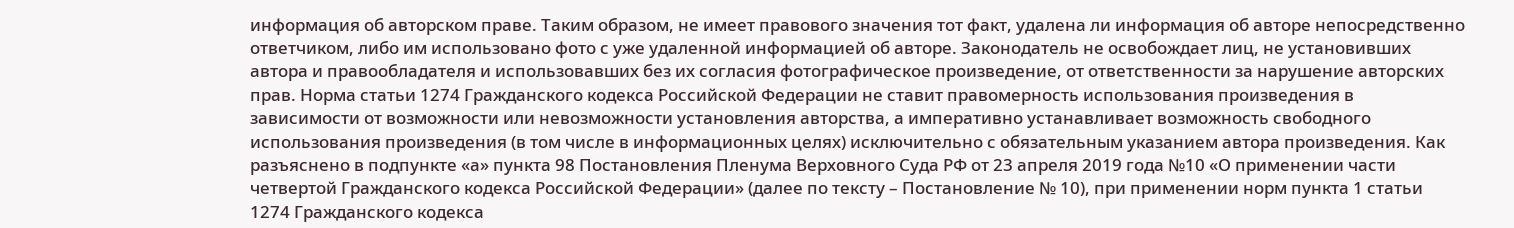информация об авторском праве. Таким образом, не имеет правового значения тот факт, удалена ли информация об авторе непосредственно ответчиком, либо им использовано фото с уже удаленной информацией об авторе. Законодатель не освобождает лиц, не установивших автора и правообладателя и использовавших без их согласия фотографическое произведение, от ответственности за нарушение авторских прав. Норма статьи 1274 Гражданского кодекса Российской Федерации не ставит правомерность использования произведения в зависимости от возможности или невозможности установления авторства, а императивно устанавливает возможность свободного использования произведения (в том числе в информационных целях) исключительно с обязательным указанием автора произведения. Как разъяснено в подпункте «а» пункта 98 Постановления Пленума Верховного Суда РФ от 23 апреля 2019 года №10 «О применении части четвертой Гражданского кодекса Российской Федерации» (далее по тексту – Постановление № 10), при применении норм пункта 1 статьи 1274 Гражданского кодекса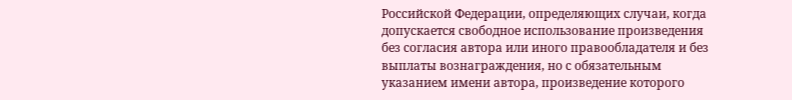Российской Федерации, определяющих случаи, когда допускается свободное использование произведения без согласия автора или иного правообладателя и без выплаты вознаграждения, но с обязательным указанием имени автора, произведение которого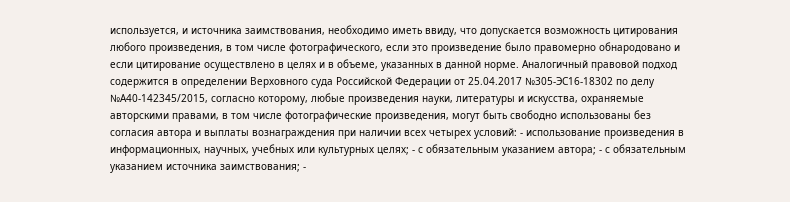используется, и источника заимствования, необходимо иметь ввиду, что допускается возможность цитирования любого произведения, в том числе фотографического, если это произведение было правомерно обнародовано и если цитирование осуществлено в целях и в объеме, указанных в данной норме. Аналогичный правовой подход содержится в определении Верховного суда Российской Федерации от 25.04.2017 №305-ЭС16-18302 по делу №А40-142345/2015, согласно которому, любые произведения науки, литературы и искусства, охраняемые авторскими правами, в том числе фотографические произведения, могут быть свободно использованы без согласия автора и выплаты вознаграждения при наличии всех четырех условий: - использование произведения в информационных, научных, учебных или культурных целях; - с обязательным указанием автора; - с обязательным указанием источника заимствования; -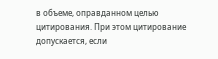в объеме, оправданном целью цитирования. При этом цитирование допускается, если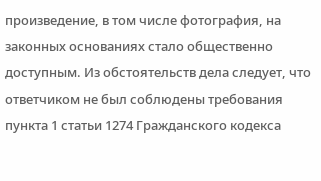произведение, в том числе фотография, на законных основаниях стало общественно доступным. Из обстоятельств дела следует, что ответчиком не был соблюдены требования пункта 1 статьи 1274 Гражданского кодекса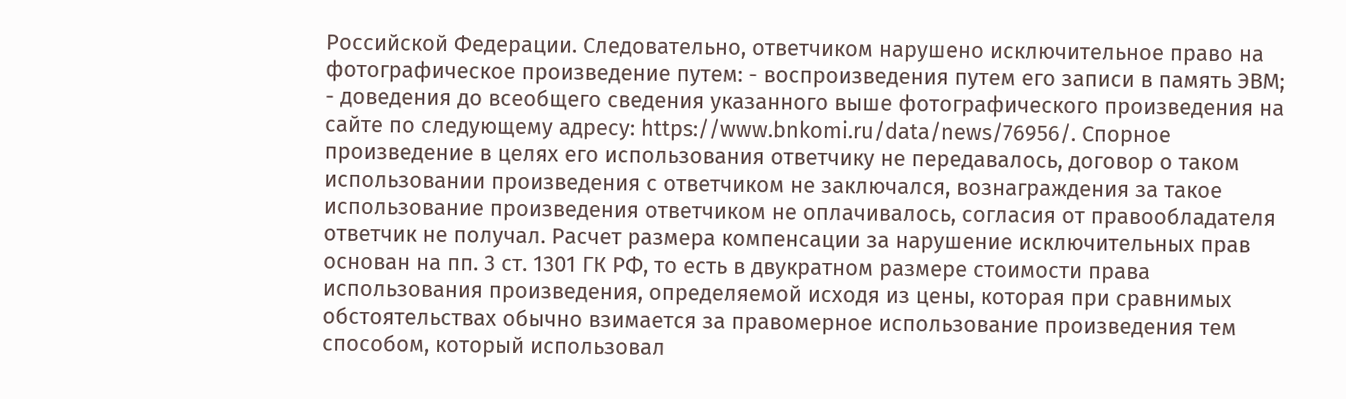Российской Федерации. Следовательно, ответчиком нарушено исключительное право на фотографическое произведение путем: - воспроизведения путем его записи в память ЭВМ; - доведения до всеобщего сведения указанного выше фотографического произведения на сайте по следующему адресу: https://www.bnkomi.ru/data/news/76956/. Спорное произведение в целях его использования ответчику не передавалось, договор о таком использовании произведения с ответчиком не заключался, вознаграждения за такое использование произведения ответчиком не оплачивалось, согласия от правообладателя ответчик не получал. Расчет размера компенсации за нарушение исключительных прав основан на пп. 3 ст. 1301 ГК РФ, то есть в двукратном размере стоимости права использования произведения, определяемой исходя из цены, которая при сравнимых обстоятельствах обычно взимается за правомерное использование произведения тем способом, который использовал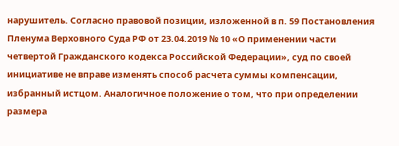нарушитель. Согласно правовой позиции, изложенной в п. 59 Постановления Пленума Верховного Суда РФ от 23.04.2019 № 10 «О применении части четвертой Гражданского кодекса Российской Федерации», суд по своей инициативе не вправе изменять способ расчета суммы компенсации, избранный истцом. Аналогичное положение о том, что при определении размера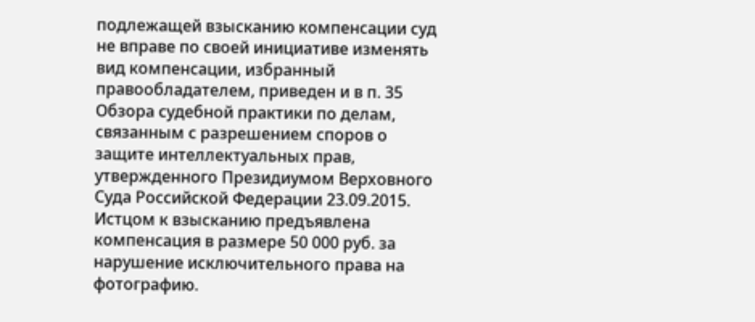подлежащей взысканию компенсации суд не вправе по своей инициативе изменять вид компенсации, избранный правообладателем, приведен и в п. 35 Обзора судебной практики по делам, связанным с разрешением споров о защите интеллектуальных прав, утвержденного Президиумом Верховного Суда Российской Федерации 23.09.2015. Истцом к взысканию предъявлена компенсация в размере 50 000 руб. за нарушение исключительного права на фотографию.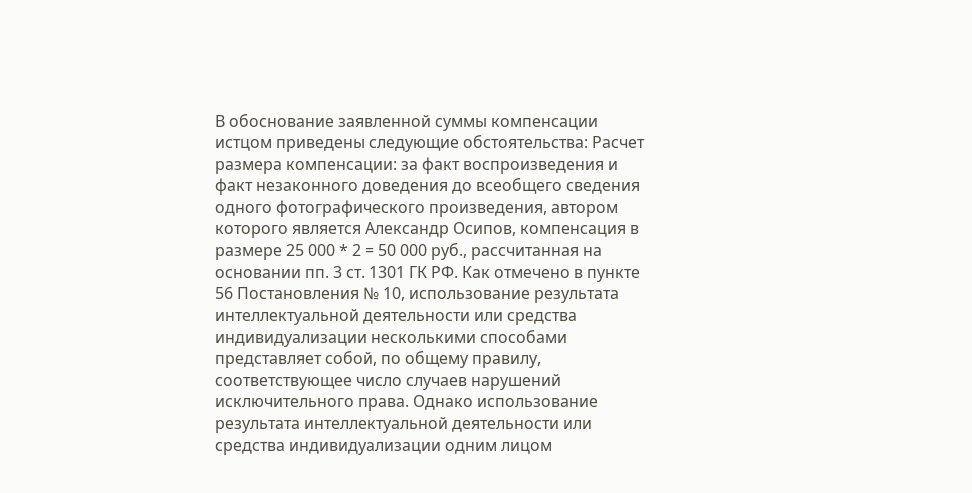В обоснование заявленной суммы компенсации истцом приведены следующие обстоятельства: Расчет размера компенсации: за факт воспроизведения и факт незаконного доведения до всеобщего сведения одного фотографического произведения, автором которого является Александр Осипов, компенсация в размере 25 000 * 2 = 50 000 руб., рассчитанная на основании пп. 3 ст. 1301 ГК РФ. Как отмечено в пункте 56 Постановления № 10, использование результата интеллектуальной деятельности или средства индивидуализации несколькими способами представляет собой, по общему правилу, соответствующее число случаев нарушений исключительного права. Однако использование результата интеллектуальной деятельности или средства индивидуализации одним лицом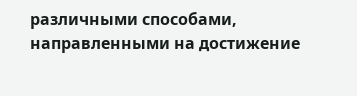различными способами, направленными на достижение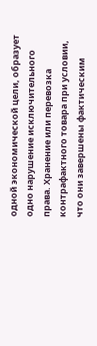одной экономической цели, образует одно нарушение исключительного права. Хранение или перевозка контрафактного товара при условии, что они завершены фактическим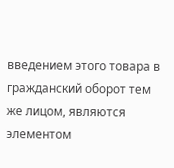введением этого товара в гражданский оборот тем же лицом, являются элементом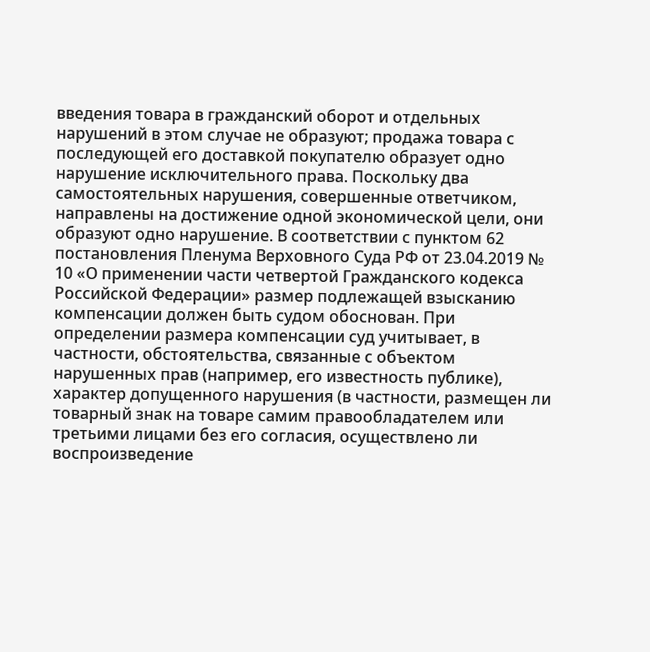введения товара в гражданский оборот и отдельных нарушений в этом случае не образуют; продажа товара с последующей его доставкой покупателю образует одно нарушение исключительного права. Поскольку два самостоятельных нарушения, совершенные ответчиком, направлены на достижение одной экономической цели, они образуют одно нарушение. В соответствии с пунктом 62 постановления Пленума Верховного Суда РФ от 23.04.2019 № 10 «О применении части четвертой Гражданского кодекса Российской Федерации» размер подлежащей взысканию компенсации должен быть судом обоснован. При определении размера компенсации суд учитывает, в частности, обстоятельства, связанные с объектом нарушенных прав (например, его известность публике), характер допущенного нарушения (в частности, размещен ли товарный знак на товаре самим правообладателем или третьими лицами без его согласия, осуществлено ли воспроизведение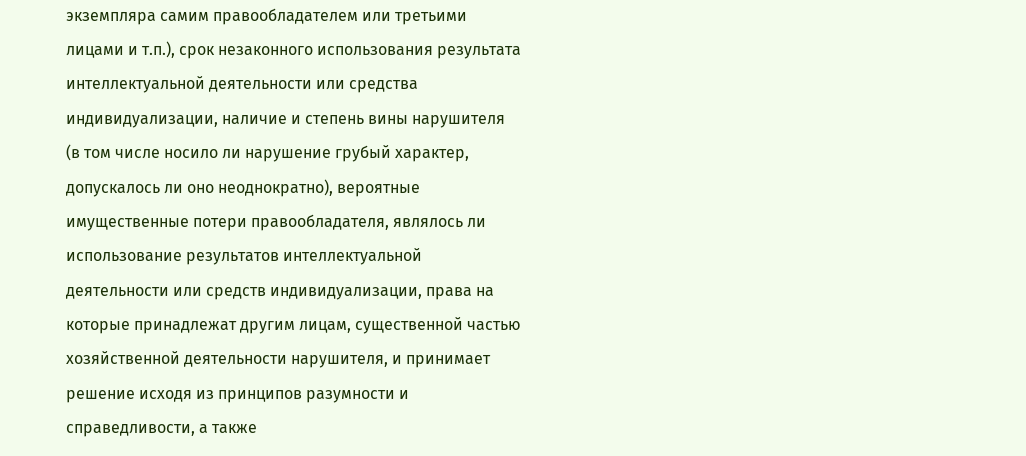экземпляра самим правообладателем или третьими лицами и т.п.), срок незаконного использования результата интеллектуальной деятельности или средства индивидуализации, наличие и степень вины нарушителя (в том числе носило ли нарушение грубый характер, допускалось ли оно неоднократно), вероятные имущественные потери правообладателя, являлось ли использование результатов интеллектуальной деятельности или средств индивидуализации, права на которые принадлежат другим лицам, существенной частью хозяйственной деятельности нарушителя, и принимает решение исходя из принципов разумности и справедливости, а также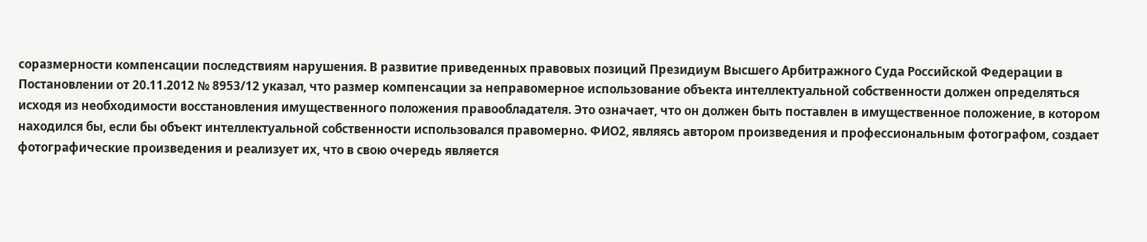соразмерности компенсации последствиям нарушения. В развитие приведенных правовых позиций Президиум Высшего Арбитражного Суда Российской Федерации в Постановлении от 20.11.2012 № 8953/12 указал, что размер компенсации за неправомерное использование объекта интеллектуальной собственности должен определяться исходя из необходимости восстановления имущественного положения правообладателя. Это означает, что он должен быть поставлен в имущественное положение, в котором находился бы, если бы объект интеллектуальной собственности использовался правомерно. ФИО2, являясь автором произведения и профессиональным фотографом, создает фотографические произведения и реализует их, что в свою очередь является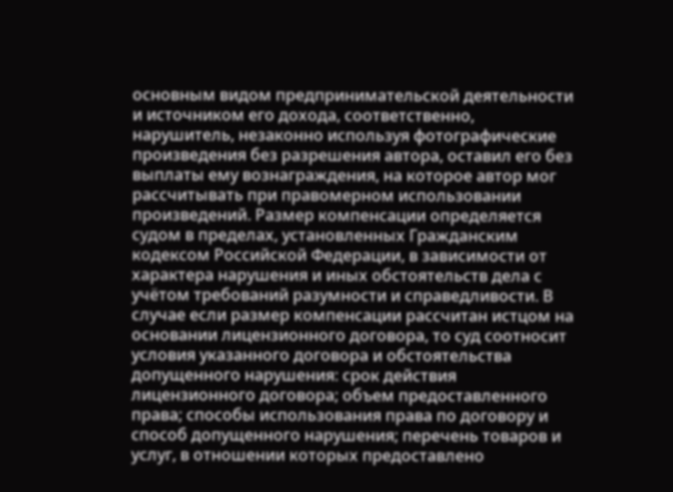основным видом предпринимательской деятельности и источником его дохода, соответственно, нарушитель, незаконно используя фотографические произведения без разрешения автора, оставил его без выплаты ему вознаграждения, на которое автор мог рассчитывать при правомерном использовании произведений. Размер компенсации определяется судом в пределах, установленных Гражданским кодексом Российской Федерации, в зависимости от характера нарушения и иных обстоятельств дела с учётом требований разумности и справедливости. В случае если размер компенсации рассчитан истцом на основании лицензионного договора, то суд соотносит условия указанного договора и обстоятельства допущенного нарушения: срок действия лицензионного договора; объем предоставленного права; способы использования права по договору и способ допущенного нарушения; перечень товаров и услуг, в отношении которых предоставлено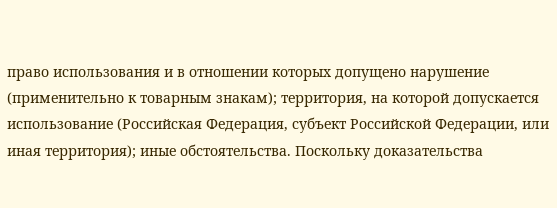право использования и в отношении которых допущено нарушение (применительно к товарным знакам); территория, на которой допускается использование (Российская Федерация, субъект Российской Федерации, или иная территория); иные обстоятельства. Поскольку доказательства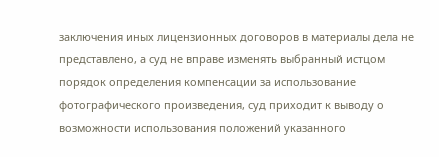заключения иных лицензионных договоров в материалы дела не представлено, а суд не вправе изменять выбранный истцом порядок определения компенсации за использование фотографического произведения, суд приходит к выводу о возможности использования положений указанного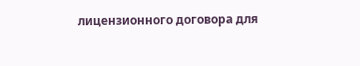лицензионного договора для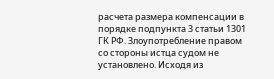расчета размера компенсации в порядке подпункта 3 статьи 1301 ГК РФ. Злоупотребление правом со стороны истца судом не установлено. Исходя из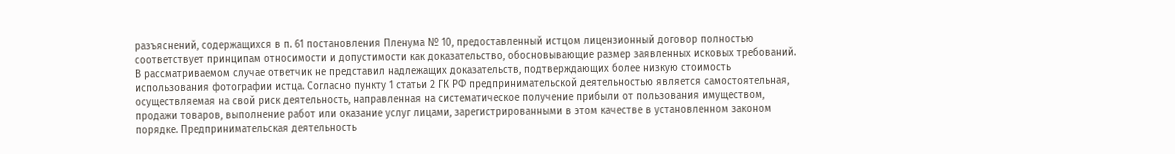разъяснений, содержащихся в п. 61 постановления Пленума № 10, предоставленный истцом лицензионный договор полностью соответствует принципам относимости и допустимости как доказательство, обосновывающие размер заявленных исковых требований. В рассматриваемом случае ответчик не представил надлежащих доказательств, подтверждающих более низкую стоимость использования фотографии истца. Согласно пункту 1 статьи 2 ГК РФ предпринимательской деятельностью является самостоятельная, осуществляемая на свой риск деятельность, направленная на систематическое получение прибыли от пользования имуществом, продажи товаров, выполнение работ или оказание услуг лицами, зарегистрированными в этом качестве в установленном законом порядке. Предпринимательская деятельность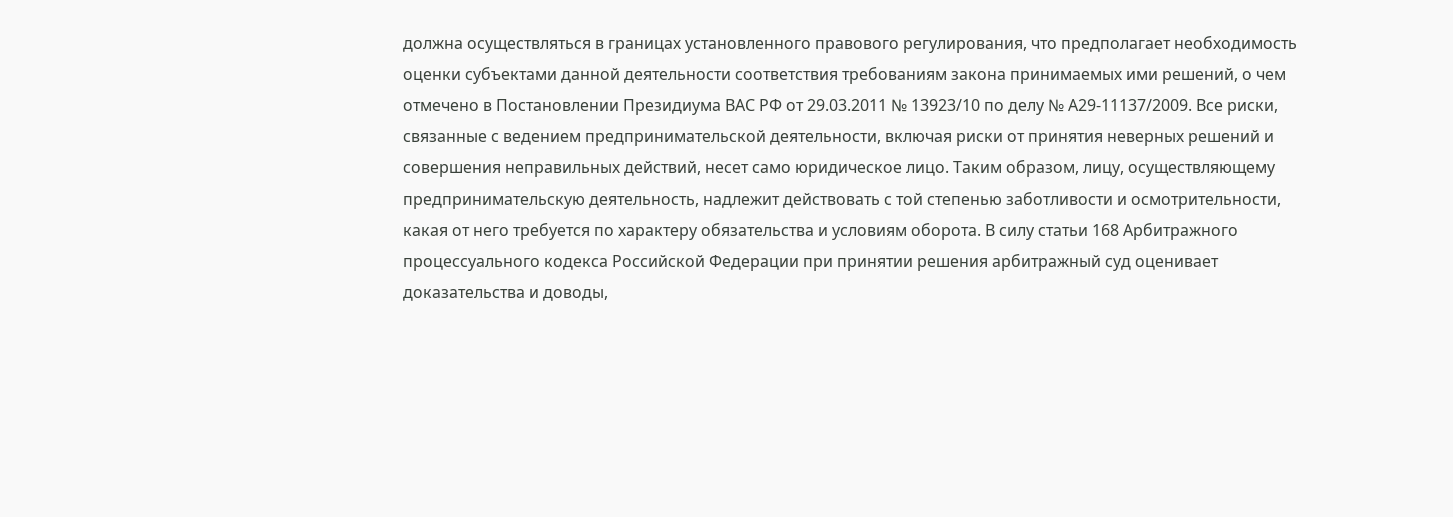должна осуществляться в границах установленного правового регулирования, что предполагает необходимость оценки субъектами данной деятельности соответствия требованиям закона принимаемых ими решений, о чем отмечено в Постановлении Президиума ВАС РФ от 29.03.2011 № 13923/10 по делу № А29-11137/2009. Все риски, связанные с ведением предпринимательской деятельности, включая риски от принятия неверных решений и совершения неправильных действий, несет само юридическое лицо. Таким образом, лицу, осуществляющему предпринимательскую деятельность, надлежит действовать с той степенью заботливости и осмотрительности, какая от него требуется по характеру обязательства и условиям оборота. В силу статьи 168 Арбитражного процессуального кодекса Российской Федерации при принятии решения арбитражный суд оценивает доказательства и доводы,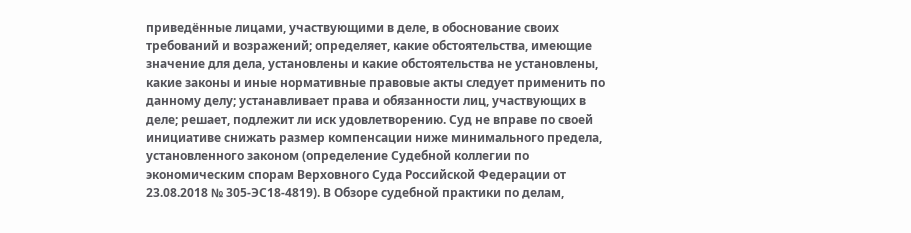приведённые лицами, участвующими в деле, в обоснование своих требований и возражений; определяет, какие обстоятельства, имеющие значение для дела, установлены и какие обстоятельства не установлены, какие законы и иные нормативные правовые акты следует применить по данному делу; устанавливает права и обязанности лиц, участвующих в деле; решает, подлежит ли иск удовлетворению. Суд не вправе по своей инициативе снижать размер компенсации ниже минимального предела, установленного законом (определение Судебной коллегии по экономическим спорам Верховного Суда Российской Федерации от 23.08.2018 № 305-ЭС18-4819). В Обзоре судебной практики по делам,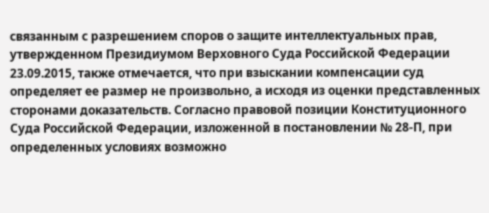связанным с разрешением споров о защите интеллектуальных прав, утвержденном Президиумом Верховного Суда Российской Федерации 23.09.2015, также отмечается, что при взыскании компенсации суд определяет ее размер не произвольно, а исходя из оценки представленных сторонами доказательств. Согласно правовой позиции Конституционного Суда Российской Федерации, изложенной в постановлении № 28-П, при определенных условиях возможно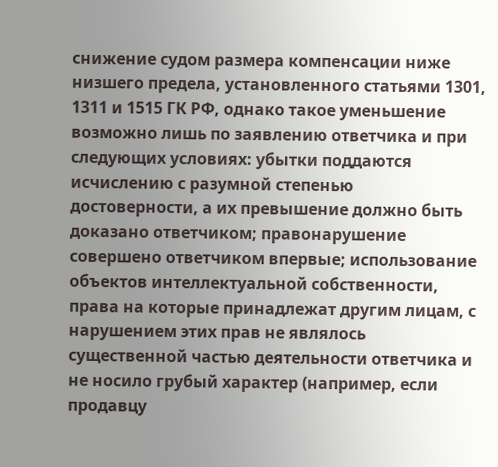снижение судом размера компенсации ниже низшего предела, установленного статьями 1301, 1311 и 1515 ГК РФ, однако такое уменьшение возможно лишь по заявлению ответчика и при следующих условиях: убытки поддаются исчислению с разумной степенью достоверности, а их превышение должно быть доказано ответчиком; правонарушение совершено ответчиком впервые; использование объектов интеллектуальной собственности, права на которые принадлежат другим лицам, с нарушением этих прав не являлось существенной частью деятельности ответчика и не носило грубый характер (например, если продавцу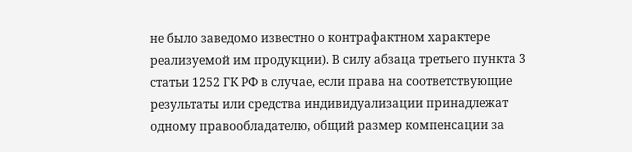не было заведомо известно о контрафактном характере реализуемой им продукции). В силу абзаца третьего пункта 3 статьи 1252 ГК РФ в случае, если права на соответствующие результаты или средства индивидуализации принадлежат одному правообладателю, общий размер компенсации за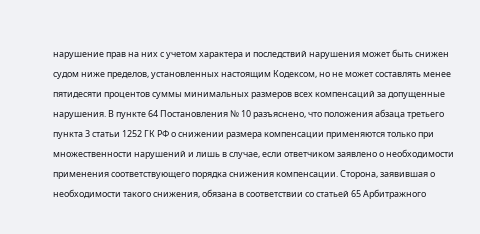нарушение прав на них с учетом характера и последствий нарушения может быть снижен судом ниже пределов, установленных настоящим Кодексом, но не может составлять менее пятидесяти процентов суммы минимальных размеров всех компенсаций за допущенные нарушения. В пункте 64 Постановления № 10 разъяснено, что положения абзаца третьего пункта 3 статьи 1252 ГК РФ о снижении размера компенсации применяются только при множественности нарушений и лишь в случае, если ответчиком заявлено о необходимости применения соответствующего порядка снижения компенсации. Сторона, заявившая о необходимости такого снижения, обязана в соответствии со статьей 65 Арбитражного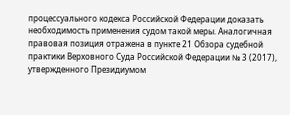процессуального кодекса Российской Федерации доказать необходимость применения судом такой меры. Аналогичная правовая позиция отражена в пункте 21 Обзора судебной практики Верховного Суда Российской Федерации № 3 (2017), утвержденного Президиумом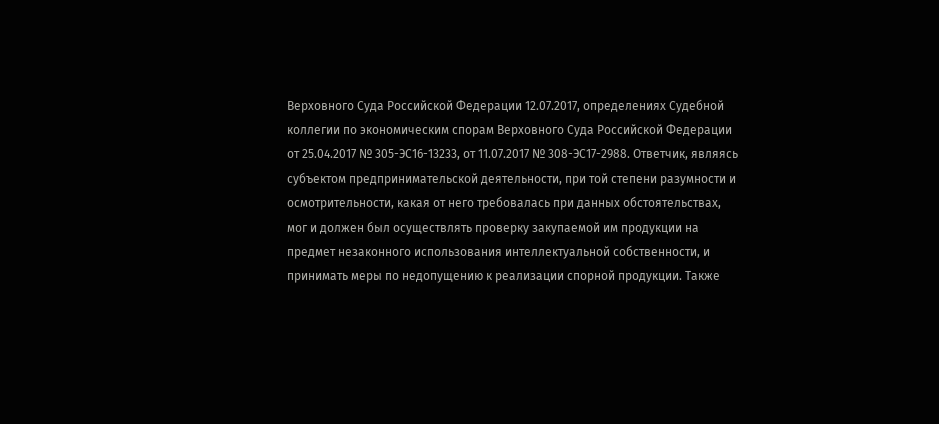Верховного Суда Российской Федерации 12.07.2017, определениях Судебной коллегии по экономическим спорам Верховного Суда Российской Федерации от 25.04.2017 № 305-ЭС16-13233, от 11.07.2017 № 308-ЭС17-2988. Ответчик, являясь субъектом предпринимательской деятельности, при той степени разумности и осмотрительности, какая от него требовалась при данных обстоятельствах, мог и должен был осуществлять проверку закупаемой им продукции на предмет незаконного использования интеллектуальной собственности, и принимать меры по недопущению к реализации спорной продукции. Также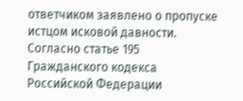ответчиком заявлено о пропуске истцом исковой давности. Согласно статье 195 Гражданского кодекса Российской Федерации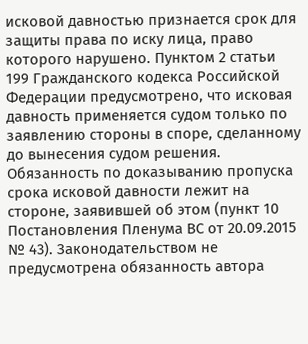исковой давностью признается срок для защиты права по иску лица, право которого нарушено. Пунктом 2 статьи 199 Гражданского кодекса Российской Федерации предусмотрено, что исковая давность применяется судом только по заявлению стороны в споре, сделанному до вынесения судом решения. Обязанность по доказыванию пропуска срока исковой давности лежит на стороне, заявившей об этом (пункт 10 Постановления Пленума ВС от 20.09.2015 № 43). Законодательством не предусмотрена обязанность автора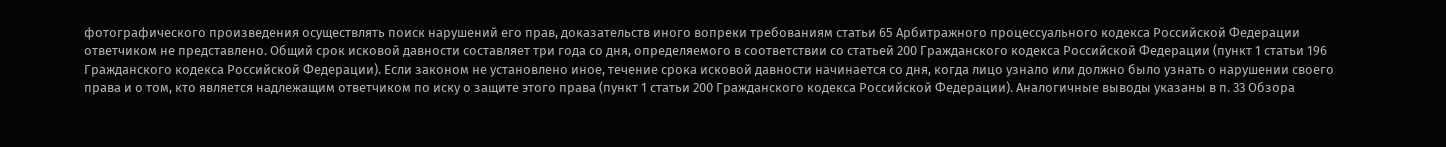фотографического произведения осуществлять поиск нарушений его прав, доказательств иного вопреки требованиям статьи 65 Арбитражного процессуального кодекса Российской Федерации ответчиком не представлено. Общий срок исковой давности составляет три года со дня, определяемого в соответствии со статьей 200 Гражданского кодекса Российской Федерации (пункт 1 статьи 196 Гражданского кодекса Российской Федерации). Если законом не установлено иное, течение срока исковой давности начинается со дня, когда лицо узнало или должно было узнать о нарушении своего права и о том, кто является надлежащим ответчиком по иску о защите этого права (пункт 1 статьи 200 Гражданского кодекса Российской Федерации). Аналогичные выводы указаны в п. 33 Обзора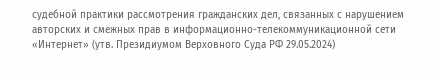судебной практики рассмотрения гражданских дел, связанных с нарушением авторских и смежных прав в информационно-телекоммуникационной сети «Интернет» (утв. Президиумом Верховного Суда РФ 29.05.2024)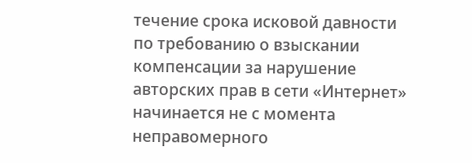течение срока исковой давности по требованию о взыскании компенсации за нарушение авторских прав в сети «Интернет» начинается не с момента неправомерного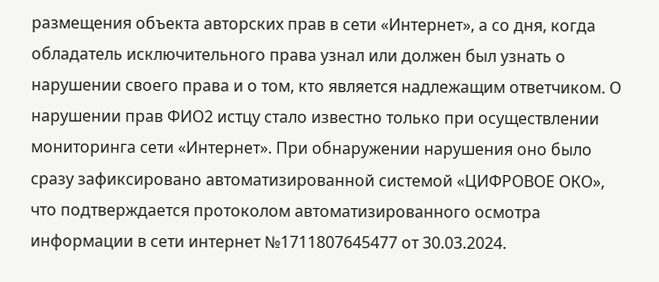размещения объекта авторских прав в сети «Интернет», а со дня, когда обладатель исключительного права узнал или должен был узнать о нарушении своего права и о том, кто является надлежащим ответчиком. О нарушении прав ФИО2 истцу стало известно только при осуществлении мониторинга сети «Интернет». При обнаружении нарушения оно было сразу зафиксировано автоматизированной системой «ЦИФРОВОЕ ОКО», что подтверждается протоколом автоматизированного осмотра информации в сети интернет №1711807645477 от 30.03.2024.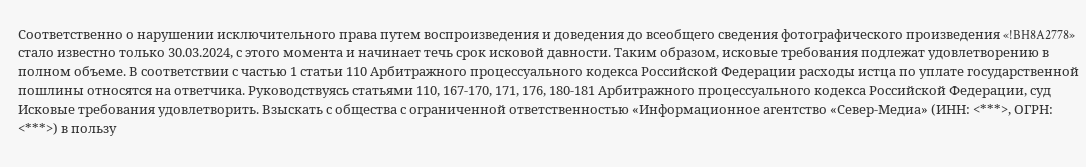Соответственно о нарушении исключительного права путем воспроизведения и доведения до всеобщего сведения фотографического произведения «!BH8A2778» стало известно только 30.03.2024, с этого момента и начинает течь срок исковой давности. Таким образом, исковые требования подлежат удовлетворению в полном объеме. В соответствии с частью 1 статьи 110 Арбитражного процессуального кодекса Российской Федерации расходы истца по уплате государственной пошлины относятся на ответчика. Руководствуясь статьями 110, 167-170, 171, 176, 180-181 Арбитражного процессуального кодекса Российской Федерации, суд Исковые требования удовлетворить. Взыскать с общества с ограниченной ответственностью «Информационное агентство «Север-Медиа» (ИНН: <***>, ОГРН: <***>) в пользу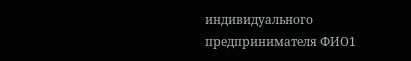индивидуального предпринимателя ФИО1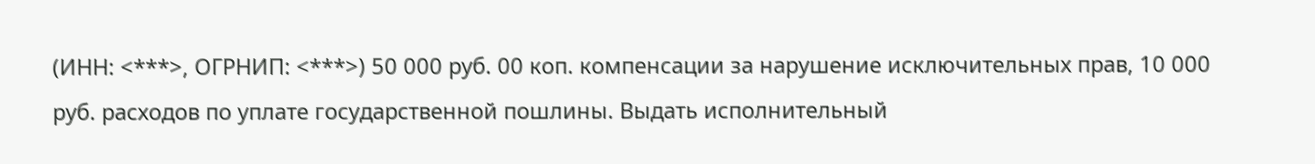(ИНН: <***>, ОГРНИП: <***>) 50 000 руб. 00 коп. компенсации за нарушение исключительных прав, 10 000 руб. расходов по уплате государственной пошлины. Выдать исполнительный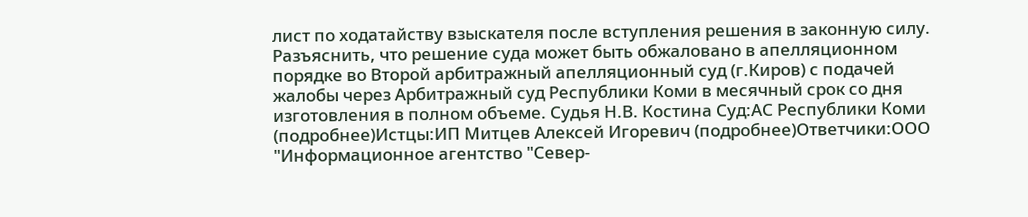лист по ходатайству взыскателя после вступления решения в законную силу. Разъяснить, что решение суда может быть обжаловано в апелляционном порядке во Второй арбитражный апелляционный суд (г.Киров) с подачей жалобы через Арбитражный суд Республики Коми в месячный срок со дня изготовления в полном объеме. Судья Н.В. Костина Суд:АС Республики Коми (подробнее)Истцы:ИП Митцев Алексей Игоревич (подробнее)Ответчики:ООО "Информационное агентство "Север-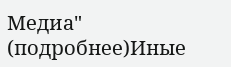Медиа" (подробнее)Иные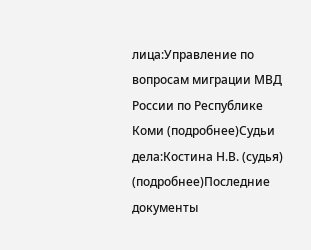лица:Управление по вопросам миграции МВД России по Республике Коми (подробнее)Судьи дела:Костина Н.В. (судья) (подробнее)Последние документы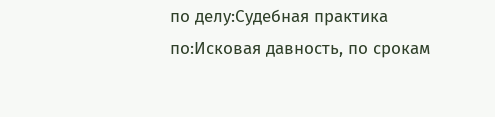по делу:Судебная практика по:Исковая давность, по срокам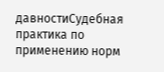давностиСудебная практика по применению норм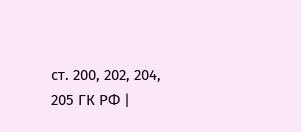ст. 200, 202, 204, 205 ГК РФ |